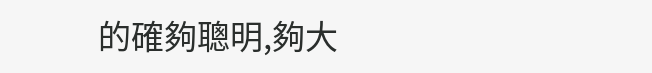的確夠聰明,夠大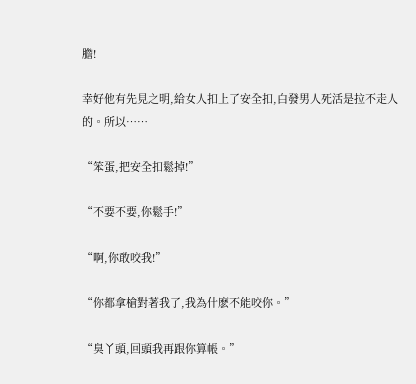膽!

幸好他有先見之明,給女人扣上了安全扣,白發男人死活是拉不走人的。所以……

“笨蛋,把安全扣鬆掉!”

“不要不要,你鬆手!”

“啊,你敢咬我!”

“你都拿槍對著我了,我為什麽不能咬你。”

“臭丫頭,回頭我再跟你算帳。”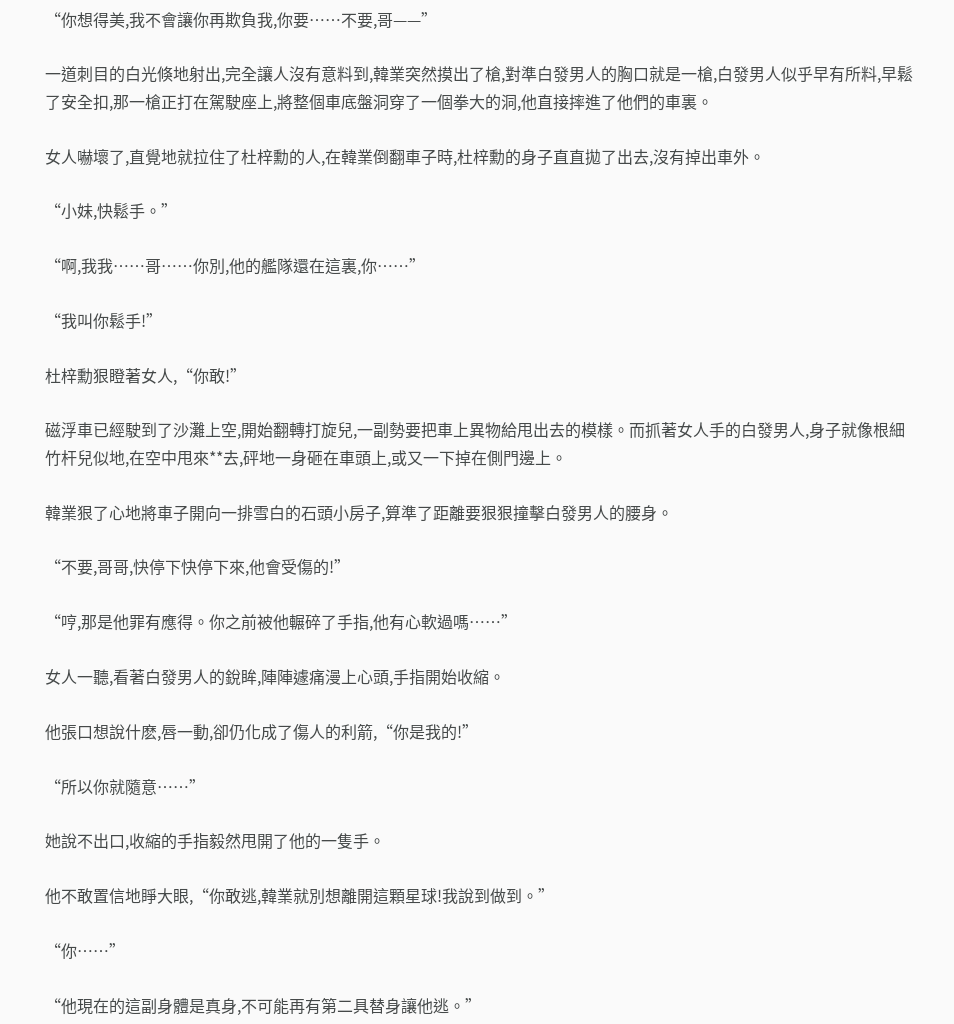“你想得美,我不會讓你再欺負我,你要……不要,哥——”

一道刺目的白光倏地射出,完全讓人沒有意料到,韓業突然摸出了槍,對準白發男人的胸口就是一槍,白發男人似乎早有所料,早鬆了安全扣,那一槍正打在駕駛座上,將整個車底盤洞穿了一個拳大的洞,他直接摔進了他們的車裏。

女人嚇壞了,直覺地就拉住了杜梓勳的人,在韓業倒翻車子時,杜梓勳的身子直直拋了出去,沒有掉出車外。

“小妹,快鬆手。”

“啊,我我……哥……你別,他的艦隊還在這裏,你……”

“我叫你鬆手!”

杜梓勳狠瞪著女人,“你敢!”

磁浮車已經駛到了沙灘上空,開始翻轉打旋兒,一副勢要把車上異物給甩出去的模樣。而抓著女人手的白發男人,身子就像根細竹杆兒似地,在空中甩來**去,砰地一身砸在車頭上,或又一下掉在側門邊上。

韓業狠了心地將車子開向一排雪白的石頭小房子,算準了距離要狠狠撞擊白發男人的腰身。

“不要,哥哥,快停下快停下來,他會受傷的!”

“哼,那是他罪有應得。你之前被他輾碎了手指,他有心軟過嗎……”

女人一聽,看著白發男人的銳眸,陣陣遽痛漫上心頭,手指開始收縮。

他張口想說什麽,唇一動,卻仍化成了傷人的利箭,“你是我的!”

“所以你就隨意……”

她說不出口,收縮的手指毅然甩開了他的一隻手。

他不敢置信地睜大眼,“你敢逃,韓業就別想離開這顆星球!我說到做到。”

“你……”

“他現在的這副身體是真身,不可能再有第二具替身讓他逃。”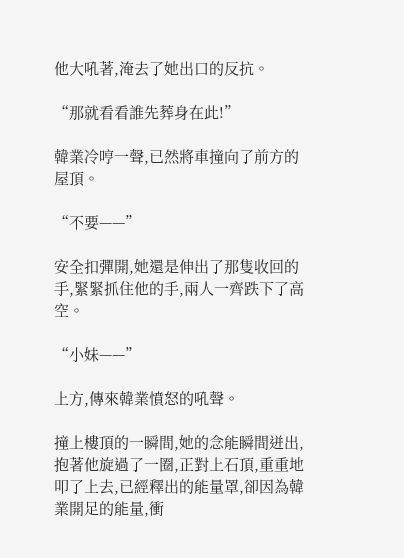他大吼著,淹去了她出口的反抗。

“那就看看誰先葬身在此!”

韓業冷哼一聲,已然將車撞向了前方的屋頂。

“不要——”

安全扣彈開,她還是伸出了那隻收回的手,緊緊抓住他的手,兩人一齊跌下了高空。

“小妹——”

上方,傳來韓業憤怒的吼聲。

撞上樓頂的一瞬間,她的念能瞬間迸出,抱著他旋過了一圈,正對上石頂,重重地叩了上去,已經釋出的能量罩,卻因為韓業開足的能量,衝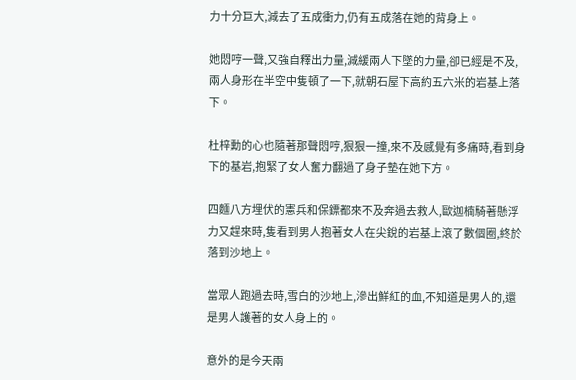力十分巨大,減去了五成衝力,仍有五成落在她的背身上。

她悶哼一聲,又強自釋出力量,減緩兩人下墜的力量,卻已經是不及,兩人身形在半空中隻頓了一下,就朝石屋下高約五六米的岩基上落下。

杜梓勳的心也隨著那聲悶哼,狠狠一撞,來不及感覺有多痛時,看到身下的基岩,抱緊了女人奮力翻過了身子墊在她下方。

四麵八方埋伏的憲兵和保鏢都來不及奔過去救人,歐迦楠騎著懸浮力又趕來時,隻看到男人抱著女人在尖銳的岩基上滾了數個圈,終於落到沙地上。

當眾人跑過去時,雪白的沙地上,滲出鮮紅的血,不知道是男人的,還是男人護著的女人身上的。

意外的是今天兩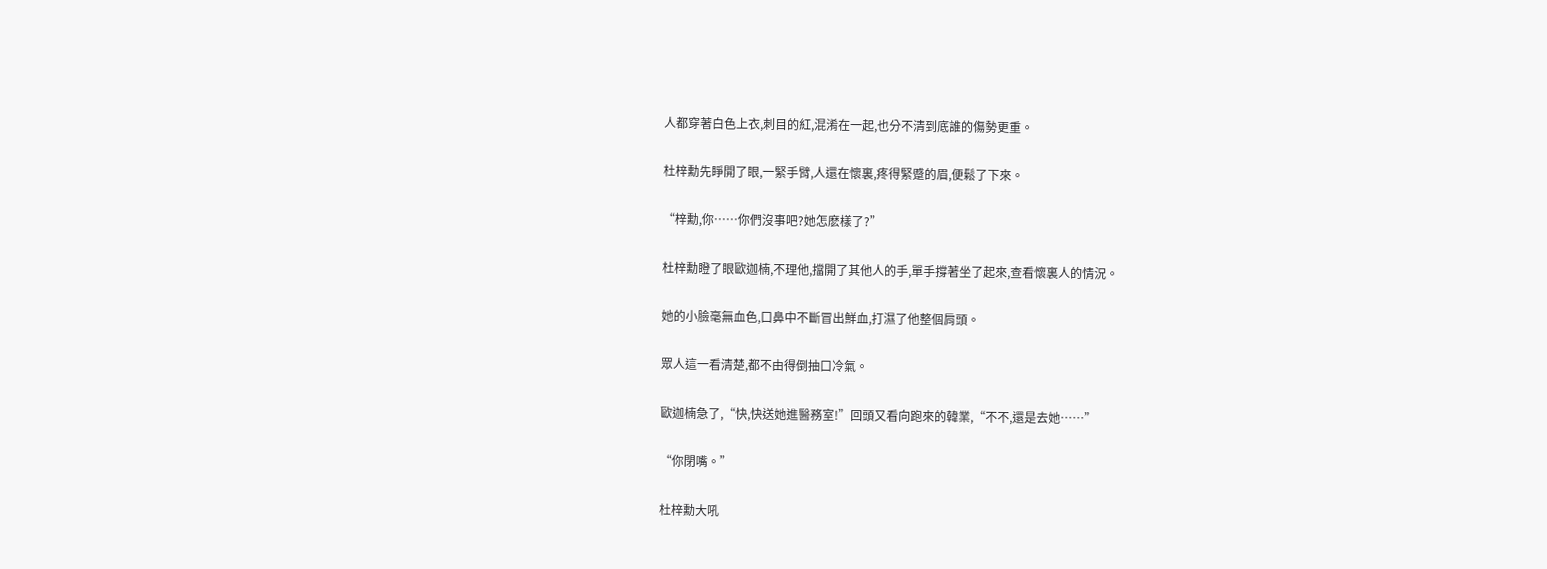人都穿著白色上衣,刺目的紅,混淆在一起,也分不清到底誰的傷勢更重。

杜梓勳先睜開了眼,一緊手臂,人還在懷裏,疼得緊蹙的眉,便鬆了下來。

“梓勳,你……你們沒事吧?她怎麽樣了?”

杜梓勳瞪了眼歐迦楠,不理他,擋開了其他人的手,單手撐著坐了起來,查看懷裏人的情況。

她的小臉毫無血色,口鼻中不斷冒出鮮血,打濕了他整個肩頭。

眾人這一看清楚,都不由得倒抽口冷氣。

歐迦楠急了,“快,快送她進醫務室!”回頭又看向跑來的韓業,“不不,還是去她……”

“你閉嘴。”

杜梓勳大吼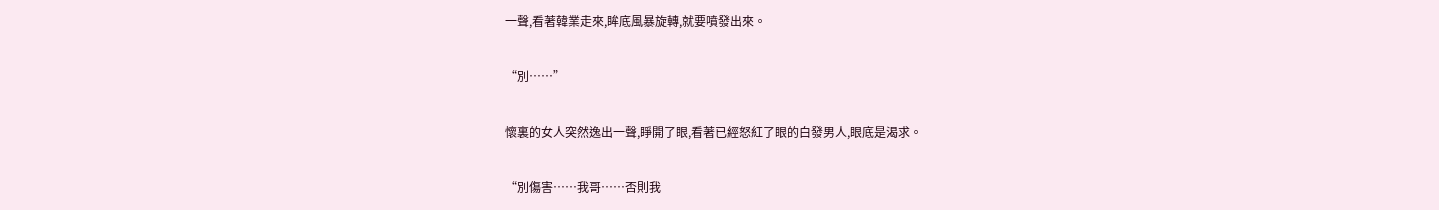一聲,看著韓業走來,眸底風暴旋轉,就要噴發出來。

“別……”

懷裏的女人突然逸出一聲,睜開了眼,看著已經怒紅了眼的白發男人,眼底是渴求。

“別傷害……我哥……否則我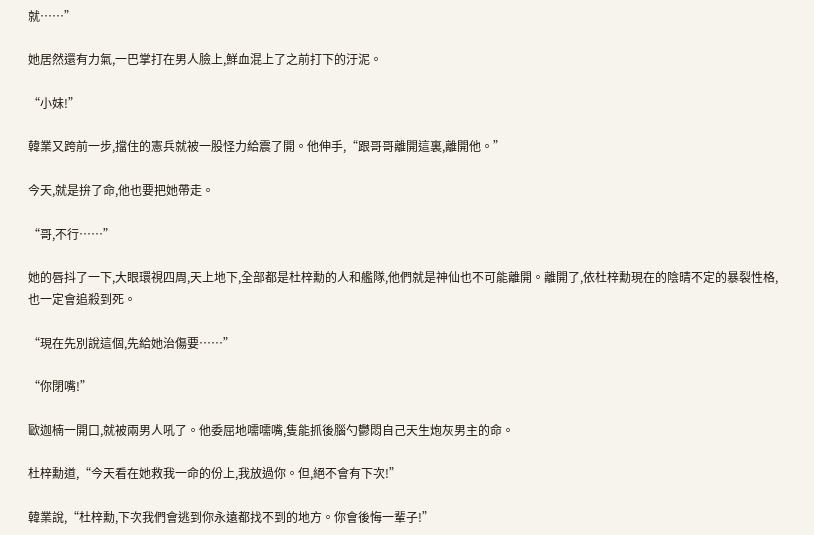就……”

她居然還有力氣,一巴掌打在男人臉上,鮮血混上了之前打下的汙泥。

“小妹!”

韓業又跨前一步,擋住的憲兵就被一股怪力給震了開。他伸手,“跟哥哥離開這裏,離開他。”

今天,就是拚了命,他也要把她帶走。

“哥,不行……”

她的唇抖了一下,大眼環視四周,天上地下,全部都是杜梓勳的人和艦隊,他們就是神仙也不可能離開。離開了,依杜梓勳現在的陰晴不定的暴裂性格,也一定會追殺到死。

“現在先別說這個,先給她治傷要……”

“你閉嘴!”

歐迦楠一開口,就被兩男人吼了。他委屈地嚅嚅嘴,隻能抓後腦勺鬱悶自己天生炮灰男主的命。

杜梓勳道,“今天看在她救我一命的份上,我放過你。但,絕不會有下次!”

韓業說,“杜梓勳,下次我們會逃到你永遠都找不到的地方。你會後悔一輩子!”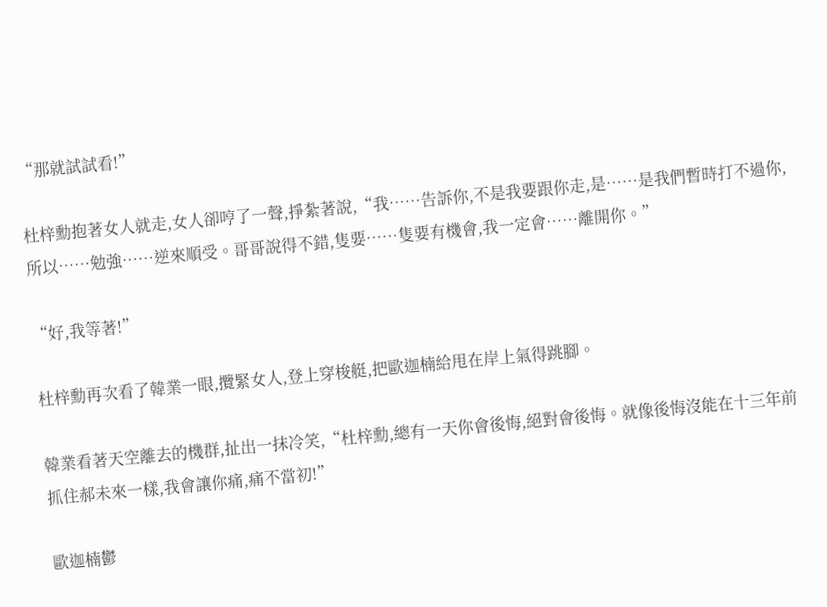“那就試試看!”

杜梓勳抱著女人就走,女人卻哼了一聲,掙紮著說,“我……告訴你,不是我要跟你走,是……是我們暫時打不過你,所以……勉強……逆來順受。哥哥說得不錯,隻要……隻要有機會,我一定會……離開你。”

“好,我等著!”

杜梓勳再次看了韓業一眼,攬緊女人,登上穿梭艇,把歐迦楠給甩在岸上氣得跳腳。

韓業看著天空離去的機群,扯出一抹冷笑,“杜梓勳,總有一天你會後悔,絕對會後悔。就像後悔沒能在十三年前抓住郝未來一樣,我會讓你痛,痛不當初!”

歐迦楠鬱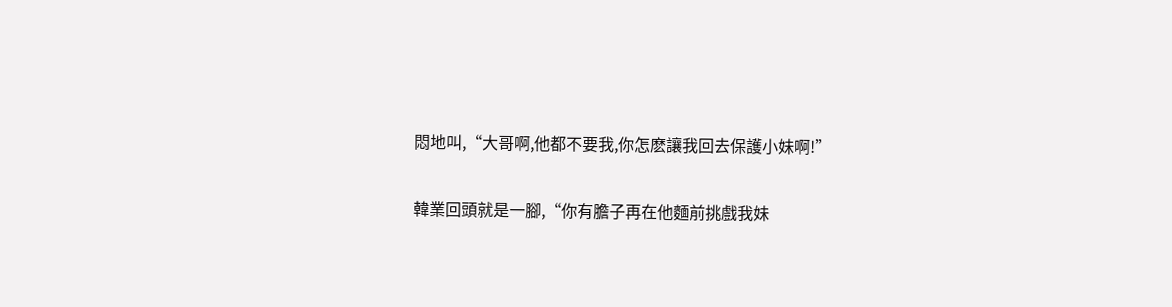悶地叫,“大哥啊,他都不要我,你怎麽讓我回去保護小妹啊!”

韓業回頭就是一腳,“你有膽子再在他麵前挑戲我妹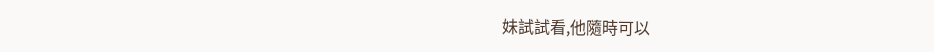妹試試看,他隨時可以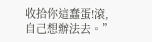收拾你這蠢蛋!滾,自己想辦法去。”